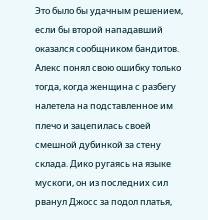Это было бы удачным решением, если бы второй нападавший оказался сообщником бандитов. Алекс понял свою ошибку только тогда, когда женщина с разбегу налетела на подставленное им плечо и зацепилась своей смешной дубинкой за стену склада. Дико ругаясь на языке мускоги, он из последних сил рванул Джосс за подол платья,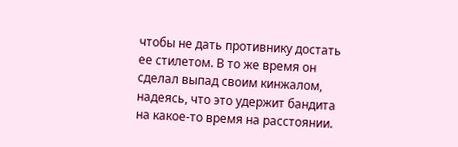чтобы не дать противнику достать ее стилетом. В то же время он сделал выпад своим кинжалом, надеясь, что это удержит бандита на какое-то время на расстоянии.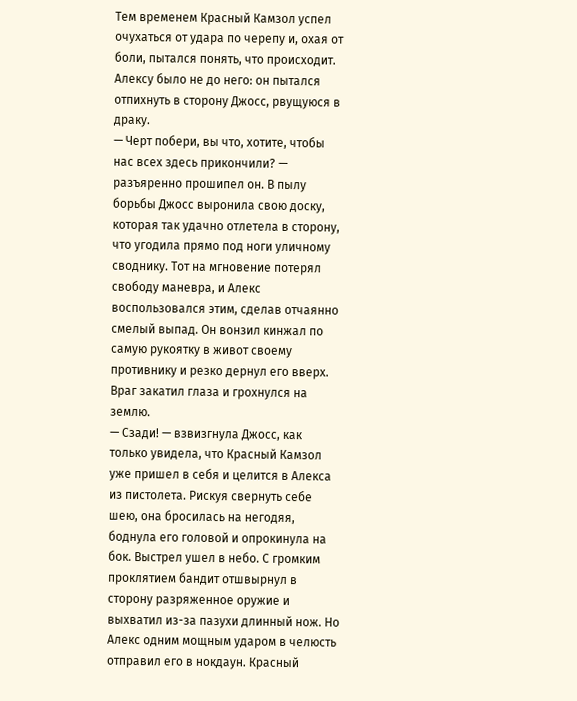Тем временем Красный Камзол успел очухаться от удара по черепу и, охая от боли, пытался понять, что происходит. Алексу было не до него: он пытался отпихнуть в сторону Джосс, рвущуюся в драку.
— Черт побери, вы что, хотите, чтобы нас всех здесь прикончили? — разъяренно прошипел он. В пылу борьбы Джосс выронила свою доску, которая так удачно отлетела в сторону, что угодила прямо под ноги уличному своднику. Тот на мгновение потерял свободу маневра, и Алекс воспользовался этим, сделав отчаянно смелый выпад. Он вонзил кинжал по самую рукоятку в живот своему противнику и резко дернул его вверх. Враг закатил глаза и грохнулся на землю.
— Сзади! — взвизгнула Джосс, как только увидела, что Красный Камзол уже пришел в себя и целится в Алекса из пистолета. Рискуя свернуть себе шею, она бросилась на негодяя, боднула его головой и опрокинула на бок. Выстрел ушел в небо. С громким проклятием бандит отшвырнул в сторону разряженное оружие и выхватил из-за пазухи длинный нож. Но Алекс одним мощным ударом в челюсть отправил его в нокдаун. Красный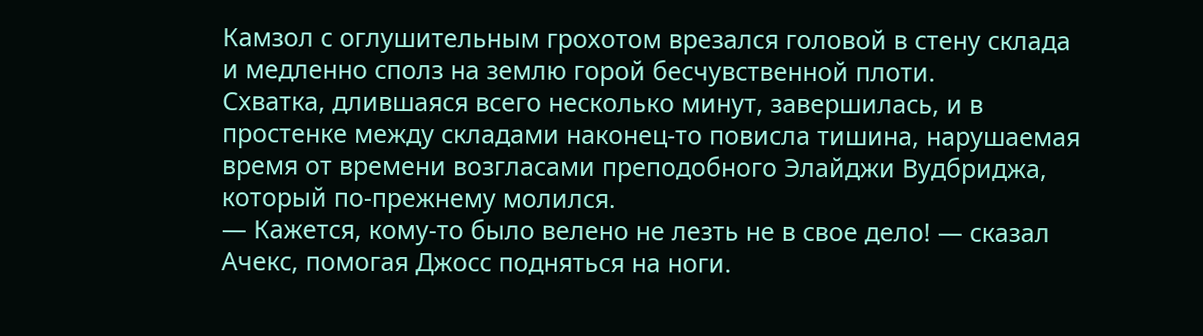Камзол с оглушительным грохотом врезался головой в стену склада и медленно сполз на землю горой бесчувственной плоти.
Схватка, длившаяся всего несколько минут, завершилась, и в простенке между складами наконец-то повисла тишина, нарушаемая время от времени возгласами преподобного Элайджи Вудбриджа, который по-прежнему молился.
— Кажется, кому-то было велено не лезть не в свое дело! — сказал Ачекс, помогая Джосс подняться на ноги.